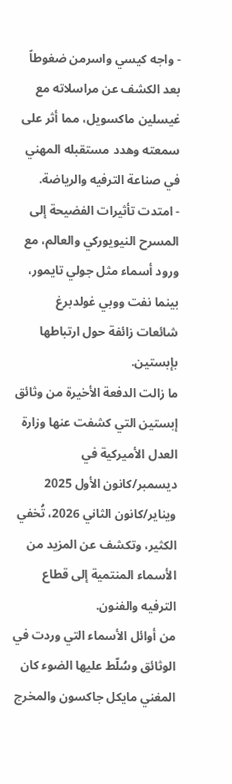- واجه كيسي واسرمن ضغوطاً بعد الكشف عن مراسلاته مع غيسلين ماكسويل، مما أثر على سمعته وهدد مستقبله المهني في صناعة الترفيه والرياضة.
- امتدت تأثيرات الفضيحة إلى المسرح النيويوركي والعالم، مع ورود أسماء مثل جولي تايمور، بينما نفت ووبي غولدبرغ شائعات زائفة حول ارتباطها بإبستين.
ما زالت الدفعة الأخيرة من وثائق إبستين التي كشفت عنها وزارة العدل الأميركية في ديسمبر/كانون الأول 2025 ويناير/كانون الثاني 2026، تُخفي الكثير، وتكشف عن المزيد من الأسماء المنتمية إلى قطاع الترفيه والفنون.
من أوائل الأسماء التي وردت في الوثائق وسُلّط عليها الضوء كان المغني مايكل جاكسون والمخرج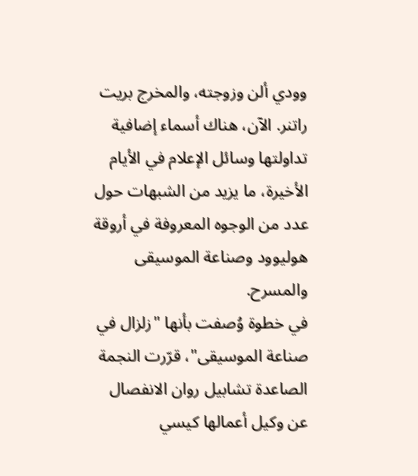وودي ألن وزوجته، والمخرج بريت راتنر. الآن، هناك أسماء إضافية تداولتها وسائل الإعلام في الأيام الأخيرة، ما يزيد من الشبهات حول عدد من الوجوه المعروفة في أروقة هوليوود وصناعة الموسيقى والمسرح.
في خطوة وُصفت بأنها "زلزال في صناعة الموسيقى"، قرّرت النجمة الصاعدة تشابيل روان الانفصال عن وكيل أعمالها كيسي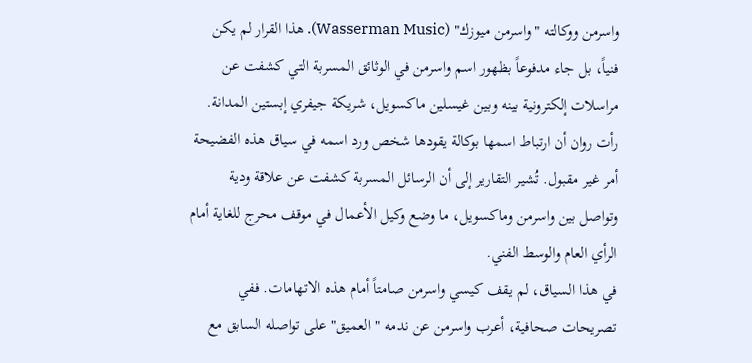واسرمن ووكالته "واسرمن ميوزك" (Wasserman Music). هذا القرار لم يكن فنياً، بل جاء مدفوعاً بظهور اسم واسرمن في الوثائق المسربة التي كشفت عن مراسلات إلكترونية بينه وبين غيسلين ماكسويل، شريكة جيفري إبستين المدانة.
رأت روان أن ارتباط اسمها بوكالة يقودها شخص ورد اسمه في سياق هذه الفضيحة أمر غير مقبول. تُشير التقارير إلى أن الرسائل المسربة كشفت عن علاقة ودية وتواصل بين واسرمن وماكسويل، ما وضع وكيل الأعمال في موقف محرج للغاية أمام الرأي العام والوسط الفني.
في هذا السياق، لم يقف كيسي واسرمن صامتاً أمام هذه الاتهامات. ففي تصريحات صحافية، أعرب واسرمن عن ندمه "العميق" على تواصله السابق مع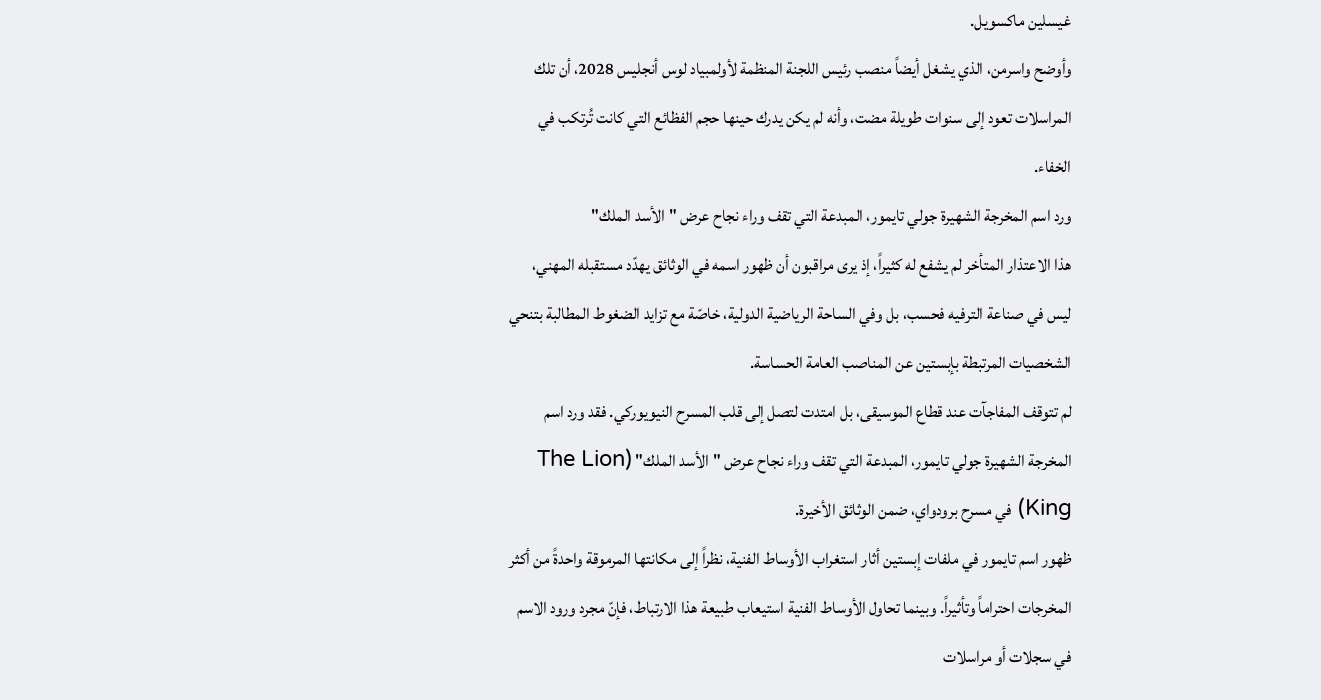غيسلين ماكسويل.
وأوضح واسرمن، الذي يشغل أيضاً منصب رئيس اللجنة المنظمة لأولمبياد لوس أنجليس 2028، أن تلك المراسلات تعود إلى سنوات طويلة مضت، وأنه لم يكن يدرك حينها حجم الفظائع التي كانت تُرتكب في الخفاء.
ورد اسم المخرجة الشهيرة جولي تايمور، المبدعة التي تقف وراء نجاح عرض "الأسد الملك"
هذا الاعتذار المتأخر لم يشفع له كثيراً، إذ يرى مراقبون أن ظهور اسمه في الوثائق يهدّد مستقبله المهني، ليس في صناعة الترفيه فحسب، بل وفي الساحة الرياضية الدولية، خاصّة مع تزايد الضغوط المطالبة بتنحي الشخصيات المرتبطة بإبستين عن المناصب العامة الحساسة.
لم تتوقف المفاجآت عند قطاع الموسيقى، بل امتدت لتصل إلى قلب المسرح النيويوركي. فقد ورد اسم المخرجة الشهيرة جولي تايمور، المبدعة التي تقف وراء نجاح عرض "الأسد الملك" (The Lion King) في مسرح برودواي، ضمن الوثائق الأخيرة.
ظهور اسم تايمور في ملفات إبستين أثار استغراب الأوساط الفنية، نظراً إلى مكانتها المرموقة واحدةً من أكثر المخرجات احتراماً وتأثيراً. وبينما تحاول الأوساط الفنية استيعاب طبيعة هذا الارتباط، فإنّ مجرد ورود الاسم في سجلات أو مراسلات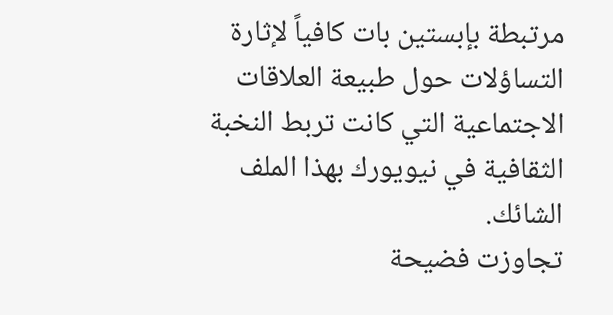مرتبطة بإبستين بات كافياً لإثارة التساؤلات حول طبيعة العلاقات الاجتماعية التي كانت تربط النخبة الثقافية في نيويورك بهذا الملف الشائك.
تجاوزت فضيحة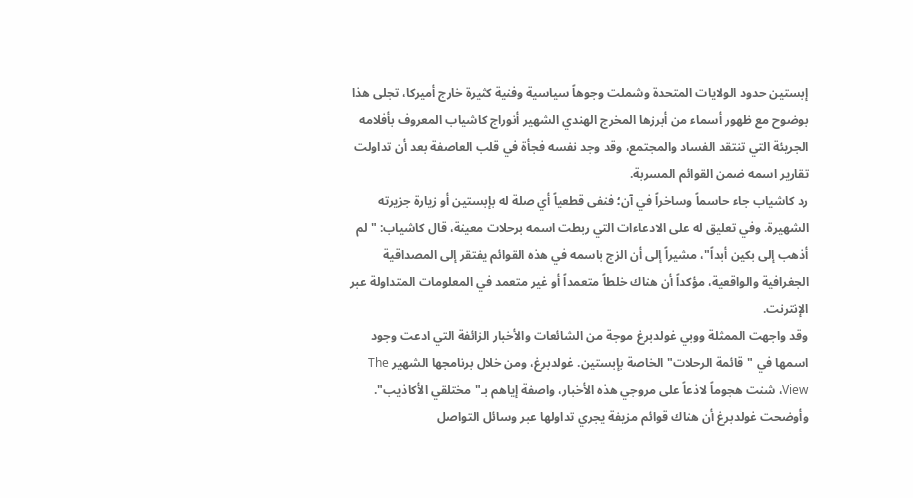إبستين حدود الولايات المتحدة وشملت وجوهاً سياسية وفنية كثيرة خارج أميركا، تجلى هذا بوضوح مع ظهور أسماء من أبرزها المخرج الهندي الشهير أنوراج كاشياب المعروف بأفلامه الجريئة التي تنتقد الفساد والمجتمع، وقد وجد نفسه فجأة في قلب العاصفة بعد أن تداولت تقارير اسمه ضمن القوائم المسربة.
رد كاشياب جاء حاسماً وساخراً في آن؛ فنفى قطعياً أي صلة له بإبستين أو زيارة جزيرته الشهيرة. وفي تعليق له على الادعاءات التي ربطت اسمه برحلات معينة، قال كاشياب: "لم أذهب إلى بكين أبداً"، مشيراً إلى أن الزج باسمه في هذه القوائم يفتقر إلى المصداقية الجغرافية والواقعية، مؤكداً أن هناك خلطاً متعمداً أو غير متعمد في المعلومات المتداولة عبر الإنترنت.
وقد واجهت الممثلة ووبي غولدبرغ موجة من الشائعات والأخبار الزائفة التي ادعت وجود اسمها في "قائمة الرحلات" الخاصة بإبستين. غولدبرغ، ومن خلال برنامجها الشهير The View، شنت هجوماً لاذعاً على مروجي هذه الأخبار، واصفة إياهم بـ"مختلقي الأكاذيب".
وأوضحت غولدبرغ أن هناك قوائم مزيفة يجري تداولها عبر وسائل التواصل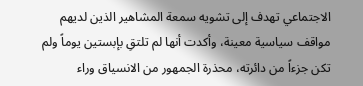الاجتماعي تهدف إلى تشويه سمعة المشاهير الذين لديهم مواقف سياسية معينة، وأكدت أنها لم تلتقِ بإبستين يوماً ولم تكن جزءاً من دائرته، محذرة الجمهور من الانسياق وراء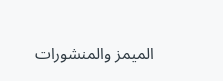الميمز والمنشورات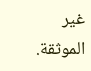غير الموثقة.